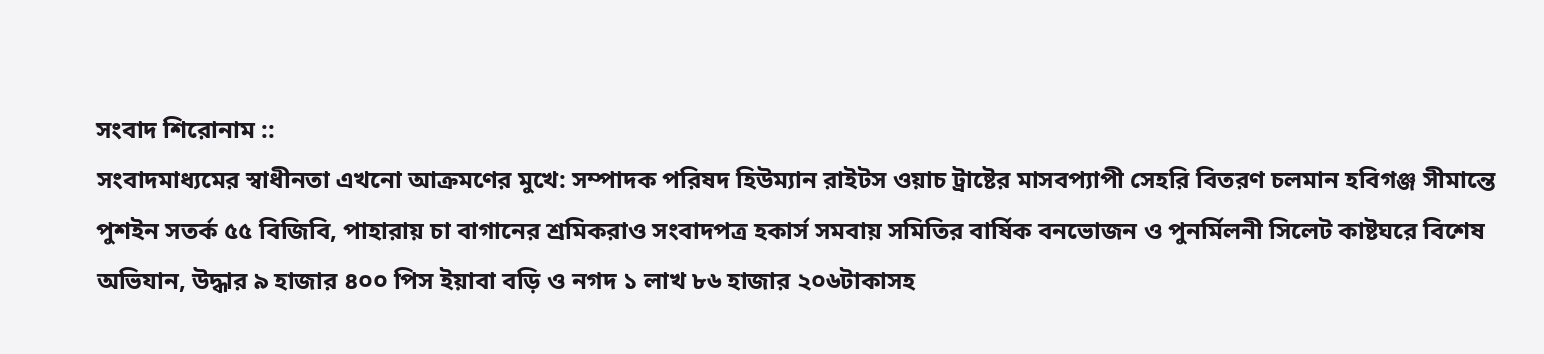সংবাদ শিরোনাম ::
সংবাদমাধ্যমের স্বাধীনতা এখনো আক্রমণের মুখে: সম্পাদক পরিষদ হিউম্যান রাইটস ওয়াচ ট্রাষ্টের মাসবপ্যাপী সেহরি বিতরণ চলমান হবিগঞ্জ সীমান্তে পুশইন সতর্ক ৫৫ বিজিবি, পাহারায় চা বাগানের শ্রমিকরাও সংবাদপত্র হকার্স সমবায় সমিতির বার্ষিক বনভোজন ও পুনর্মিলনী সিলেট কাষ্টঘরে বিশেষ অভিযান, উদ্ধার ৯ হাজার ৪০০ পিস ইয়াবা বড়ি ও নগদ ১ লাখ ৮৬ হাজার ২০৬টাকাসহ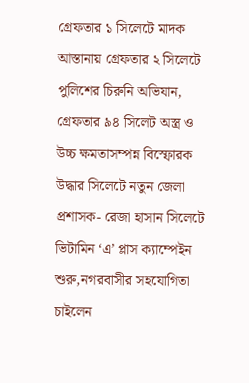গ্রেফতার ১ সিলেটে মাদক আস্তানায় গ্রেফতার ২ সিলেটে পুলিশের চিরুনি অভিযান, গ্রেফতার ৯৪ সিলেট অস্ত্র ও উচ্চ ক্ষমতাসম্পন্ন বিস্ফোরক উদ্ধার সিলেটে নতুন জেলা প্রশাসক- রেজা হাসান সিলেটে ভিটামিন ‘এ’ প্লাস ক্যাম্পেইন শুরু,নগরবাসীর সহযোগিতা চাইলেন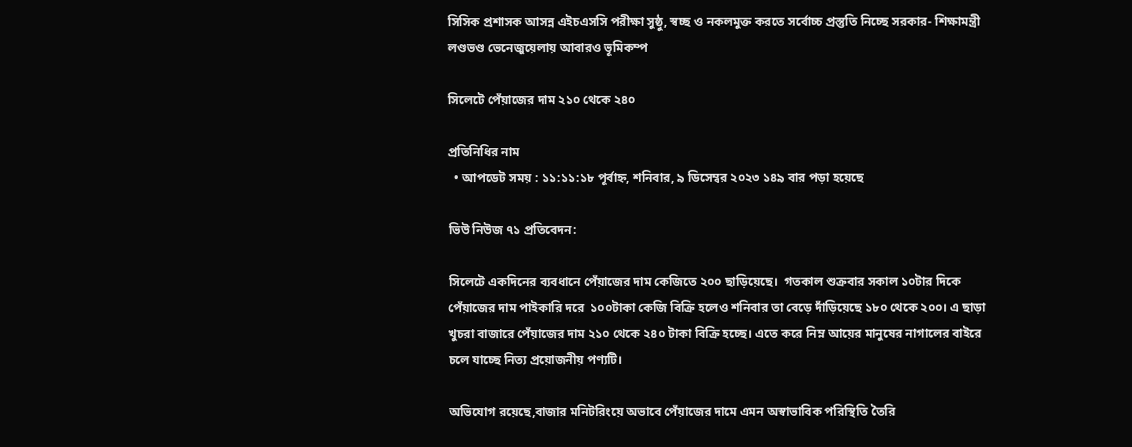সিসিক প্রশাসক আসন্ন এইচএসসি পরীক্ষা সুষ্ঠু, স্বচ্ছ ও নকলমুক্ত করতে সর্বোচ্চ প্রস্তুতি নিচ্ছে সরকার- শিক্ষামন্ত্রী লণ্ডভণ্ড ভেনেজুয়েলায় আবারও ভূমিকম্প

সিলেটে পেঁয়াজের দাম ২১০ থেকে ২৪০

প্রতিনিধির নাম
  • আপডেট সময় : ১১:১১:১৮ পূর্বাহ্ন, শনিবার, ৯ ডিসেম্বর ২০২৩ ১৪৯ বার পড়া হয়েছে

ভিউ নিউজ ৭১ প্রতিবেদন:

সিলেটে একদিনের ব্যবধানে পেঁয়াজের দাম কেজিতে ২০০ ছাড়িয়েছে।  গতকাল শুক্রবার সকাল ১০টার দিকে পেঁয়াজের দাম পাইকারি দরে  ১০০টাকা কেজি বিক্রি হলেও শনিবার তা বেড়ে দাঁড়িয়েছে ১৮০ থেকে ২০০। এ ছাড়া খুচরা বাজারে পেঁয়াজের দাম ২১০ থেকে ২৪০ টাকা বিক্রি হচ্ছে। এতে করে নিম্ন আয়ের মানুষের নাগালের বাইরে চলে যাচ্ছে নিত্য প্রয়োজনীয় পণ্যটি।

অভিযোগ রয়েছে,বাজার মনিটরিংয়ে অভাবে পেঁয়াজের দামে এমন অস্বাভাবিক পরিস্থিতি তৈরি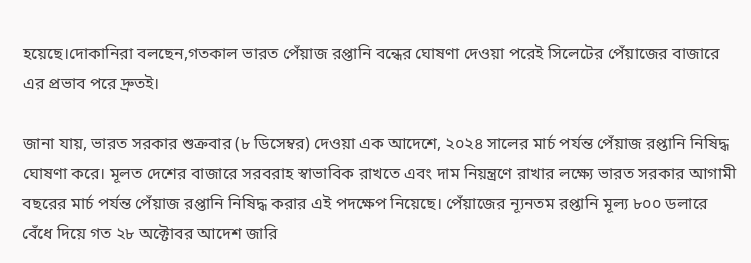হয়েছে।দোকানিরা বলছেন,গতকাল ভারত পেঁয়াজ রপ্তানি বন্ধের ঘোষণা দেওয়া পরেই সিলেটের পেঁয়াজের বাজারে এর প্রভাব পরে দ্রুতই।

জানা যায়, ভারত সরকার শুক্রবার (৮ ডিসেম্বর) দেওয়া এক আদেশে, ২০২৪ সালের মার্চ পর্যন্ত পেঁয়াজ রপ্তানি নিষিদ্ধ ঘোষণা করে। মূলত দেশের বাজারে সরবরাহ স্বাভাবিক রাখতে এবং দাম নিয়ন্ত্রণে রাখার লক্ষ্যে ভারত সরকার আগামী বছরের মার্চ পর্যন্ত পেঁয়াজ রপ্তানি নিষিদ্ধ করার এই পদক্ষেপ নিয়েছে। পেঁয়াজের ন্যূনতম রপ্তানি মূল্য ৮০০ ডলারে বেঁধে দিয়ে গত ২৮ অক্টোবর আদেশ জারি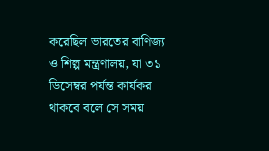করেছিল ভারতের বাণিজ্য ও শিল্প মন্ত্রণালয়, যা ৩১ ডিসেম্বর পর্যন্ত কার্যকর থাকবে বলে সে সময়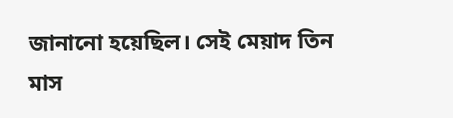জানানো হয়েছিল। সেই মেয়াদ তিন মাস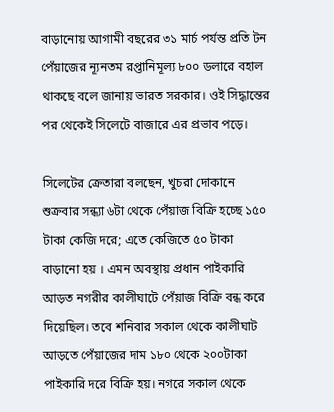বাড়ানোয় আগামী বছরের ৩১ মার্চ পর্যন্ত প্রতি টন পেঁয়াজের ন্যূনতম রপ্তানিমূল্য ৮০০ ডলারে বহাল থাকছে বলে জানায় ভারত সরকার। ওই সিদ্ধান্তের পর থেকেই সিলেটে বাজারে এর প্রভাব পড়ে।

সিলেটের ক্রেতারা বলছেন, খুচরা দোকানে শুক্রবার সন্ধ্যা ৬টা থেকে পেঁয়াজ বিক্রি হচ্ছে ১৫০ টাকা কেজি দরে; এতে কেজিতে ৫০ টাকা বাড়ানো হয় । এমন অবস্থায় প্রধান পাইকারি আড়ত নগরীর কালীঘাটে পেঁয়াজ বিক্রি বন্ধ করে দিয়েছিল। তবে শনিবার সকাল থেকে কালীঘাট আড়তে পেঁয়াজের দাম ১৮০ থেকে ২০০টাকা পাইকারি দরে বিক্রি হয়। নগরে সকাল থেকে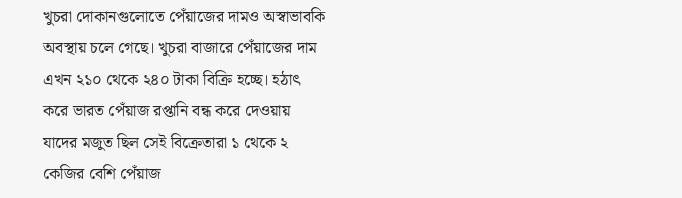খুচরা দোকানগুলোতে পেঁয়াজের দামও অস্বাভাবকি অবস্থায় চলে গেছে। খুচরা বাজারে পেঁয়াজের দাম এখন ২১০ থেকে ২৪০ টাকা বিক্রি হচ্ছে। হঠাৎ করে ভারত পেঁয়াজ রপ্তানি বন্ধ করে দেওয়ায় যাদের মজুত ছিল সেই বিক্রেতারা ১ থেকে ২ কেজির বেশি পেঁয়াজ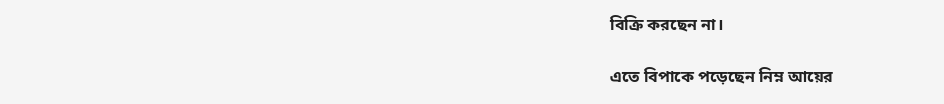বিক্রি করছেন না।

এতে বিপাকে পড়েছেন নিম্ন আয়ের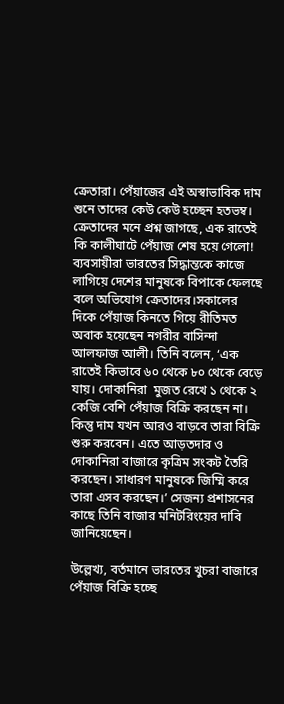ক্রেতারা। পেঁয়াজের এই অস্বাভাবিক দাম শুনে তাদের কেউ কেউ হচ্ছেন হতভম্ব। ক্রেতাদের মনে প্রশ্ন জাগছে, এক রাতেই কি কালীঘাটে পেঁয়াজ শেষ হয়ে গেলো! ব্যবসায়ীরা ভারতের সিদ্ধান্তকে কাজে লাগিয়ে দেশের মানুষকে বিপাকে ফেলছে বলে অভিযোগ ক্রেতাদের।সকালের দিকে পেঁয়াজ কিনতে গিয়ে রীতিমত অবাক হয়েছেন নগরীর বাসিন্দা আলফাজ আলী। তিনি বলেন, ‘এক রাতেই কিভাবে ৬০ থেকে ৮০ থেকে বেড়ে যায়। দোকানিরা  মুজত রেখে ১ থেকে ২ কেজি বেশি পেঁয়াজ বিক্রি করছেন না। কিন্তু দাম যখন আরও বাড়বে তারা বিক্রি শুরু করবেন। এতে আড়তদার ও দোকানিরা বাজারে কৃত্রিম সংকট তৈরি করছেন। সাধারণ মানুষকে জিম্মি করে তারা এসব করছেন।’ সেজন্য প্রশাসনের কাছে তিনি বাজার মনিটরিংয়ের দাবি জানিয়েছেন।

উল্লেখ্য, বর্তমানে ভারতের খুচরা বাজারে পেঁয়াজ বিক্রি হচ্ছে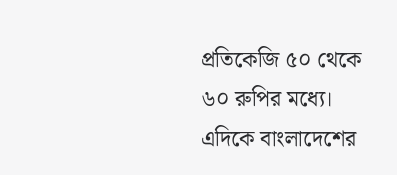প্রতিকেজি ৫০ থেকে ৬০ রুপির মধ্যে। এদিকে বাংলাদেশের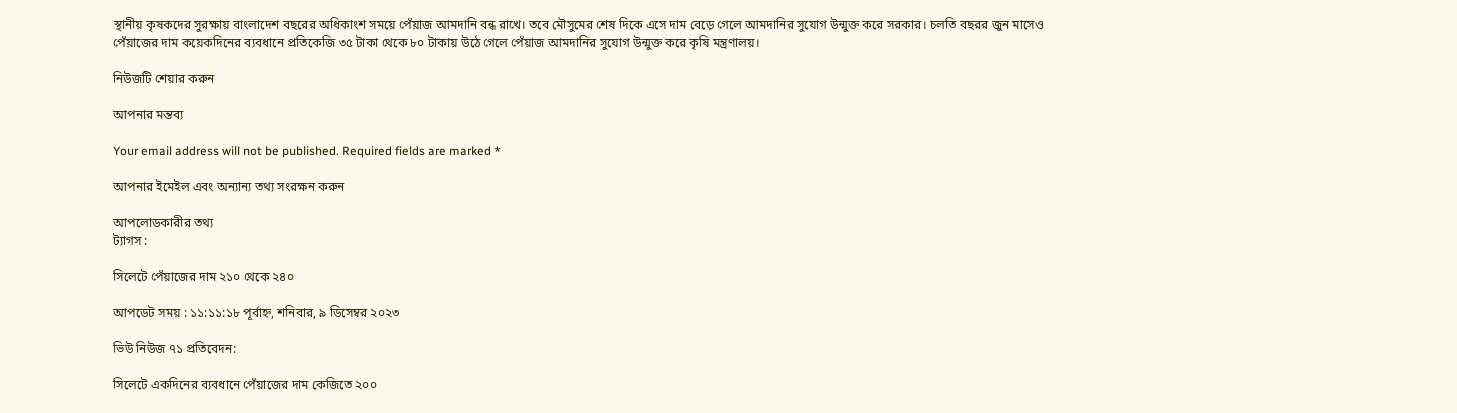স্থানীয় কৃষকদের সুরক্ষায় বাংলাদেশ বছরের অধিকাংশ সময়ে পেঁয়াজ আমদানি বন্ধ রাখে। তবে মৌসুমের শেষ দিকে এসে দাম বেড়ে গেলে আমদানির সুযোগ উন্মুক্ত করে সরকার। চলতি বছরর জুন মাসেও পেঁয়াজের দাম কয়েকদিনের ব্যবধানে প্রতিকেজি ৩৫ টাকা থেকে ৮০ টাকায় উঠে গেলে পেঁয়াজ আমদানির সুযোগ উন্মুক্ত করে কৃষি মন্ত্রণালয়।

নিউজটি শেয়ার করুন

আপনার মন্তব্য

Your email address will not be published. Required fields are marked *

আপনার ইমেইল এবং অন্যান্য তথ্য সংরক্ষন করুন

আপলোডকারীর তথ্য
ট্যাগস :

সিলেটে পেঁয়াজের দাম ২১০ থেকে ২৪০

আপডেট সময় : ১১:১১:১৮ পূর্বাহ্ন, শনিবার, ৯ ডিসেম্বর ২০২৩

ভিউ নিউজ ৭১ প্রতিবেদন:

সিলেটে একদিনের ব্যবধানে পেঁয়াজের দাম কেজিতে ২০০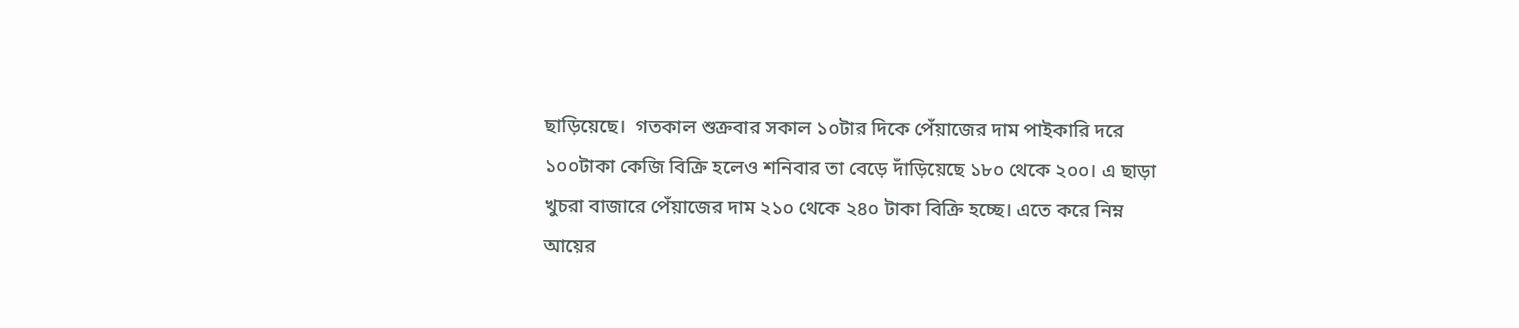ছাড়িয়েছে।  গতকাল শুক্রবার সকাল ১০টার দিকে পেঁয়াজের দাম পাইকারি দরে  ১০০টাকা কেজি বিক্রি হলেও শনিবার তা বেড়ে দাঁড়িয়েছে ১৮০ থেকে ২০০। এ ছাড়া খুচরা বাজারে পেঁয়াজের দাম ২১০ থেকে ২৪০ টাকা বিক্রি হচ্ছে। এতে করে নিম্ন আয়ের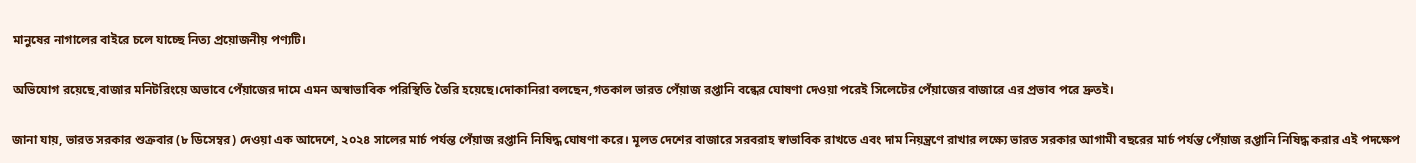মানুষের নাগালের বাইরে চলে যাচ্ছে নিত্য প্রয়োজনীয় পণ্যটি।

অভিযোগ রয়েছে,বাজার মনিটরিংয়ে অভাবে পেঁয়াজের দামে এমন অস্বাভাবিক পরিস্থিতি তৈরি হয়েছে।দোকানিরা বলছেন,গতকাল ভারত পেঁয়াজ রপ্তানি বন্ধের ঘোষণা দেওয়া পরেই সিলেটের পেঁয়াজের বাজারে এর প্রভাব পরে দ্রুতই।

জানা যায়, ভারত সরকার শুক্রবার (৮ ডিসেম্বর) দেওয়া এক আদেশে, ২০২৪ সালের মার্চ পর্যন্ত পেঁয়াজ রপ্তানি নিষিদ্ধ ঘোষণা করে। মূলত দেশের বাজারে সরবরাহ স্বাভাবিক রাখতে এবং দাম নিয়ন্ত্রণে রাখার লক্ষ্যে ভারত সরকার আগামী বছরের মার্চ পর্যন্ত পেঁয়াজ রপ্তানি নিষিদ্ধ করার এই পদক্ষেপ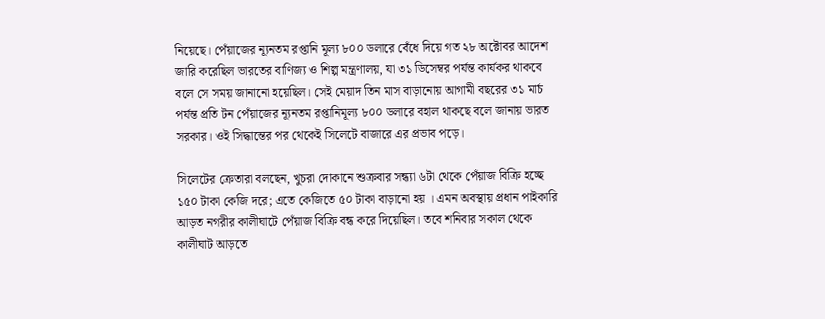নিয়েছে। পেঁয়াজের ন্যূনতম রপ্তানি মূল্য ৮০০ ডলারে বেঁধে দিয়ে গত ২৮ অক্টোবর আদেশ জারি করেছিল ভারতের বাণিজ্য ও শিল্প মন্ত্রণালয়, যা ৩১ ডিসেম্বর পর্যন্ত কার্যকর থাকবে বলে সে সময় জানানো হয়েছিল। সেই মেয়াদ তিন মাস বাড়ানোয় আগামী বছরের ৩১ মার্চ পর্যন্ত প্রতি টন পেঁয়াজের ন্যূনতম রপ্তানিমূল্য ৮০০ ডলারে বহাল থাকছে বলে জানায় ভারত সরকার। ওই সিদ্ধান্তের পর থেকেই সিলেটে বাজারে এর প্রভাব পড়ে।

সিলেটের ক্রেতারা বলছেন, খুচরা দোকানে শুক্রবার সন্ধ্যা ৬টা থেকে পেঁয়াজ বিক্রি হচ্ছে ১৫০ টাকা কেজি দরে; এতে কেজিতে ৫০ টাকা বাড়ানো হয় । এমন অবস্থায় প্রধান পাইকারি আড়ত নগরীর কালীঘাটে পেঁয়াজ বিক্রি বন্ধ করে দিয়েছিল। তবে শনিবার সকাল থেকে কালীঘাট আড়তে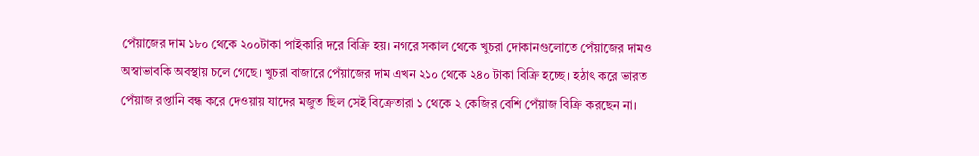পেঁয়াজের দাম ১৮০ থেকে ২০০টাকা পাইকারি দরে বিক্রি হয়। নগরে সকাল থেকে খুচরা দোকানগুলোতে পেঁয়াজের দামও অস্বাভাবকি অবস্থায় চলে গেছে। খুচরা বাজারে পেঁয়াজের দাম এখন ২১০ থেকে ২৪০ টাকা বিক্রি হচ্ছে। হঠাৎ করে ভারত পেঁয়াজ রপ্তানি বন্ধ করে দেওয়ায় যাদের মজুত ছিল সেই বিক্রেতারা ১ থেকে ২ কেজির বেশি পেঁয়াজ বিক্রি করছেন না।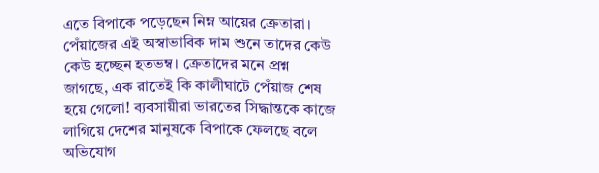এতে বিপাকে পড়েছেন নিম্ন আয়ের ক্রেতারা। পেঁয়াজের এই অস্বাভাবিক দাম শুনে তাদের কেউ কেউ হচ্ছেন হতভম্ব। ক্রেতাদের মনে প্রশ্ন জাগছে, এক রাতেই কি কালীঘাটে পেঁয়াজ শেষ হয়ে গেলো! ব্যবসায়ীরা ভারতের সিদ্ধান্তকে কাজে লাগিয়ে দেশের মানুষকে বিপাকে ফেলছে বলে অভিযোগ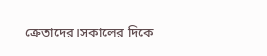ক্রেতাদের।সকালের দিকে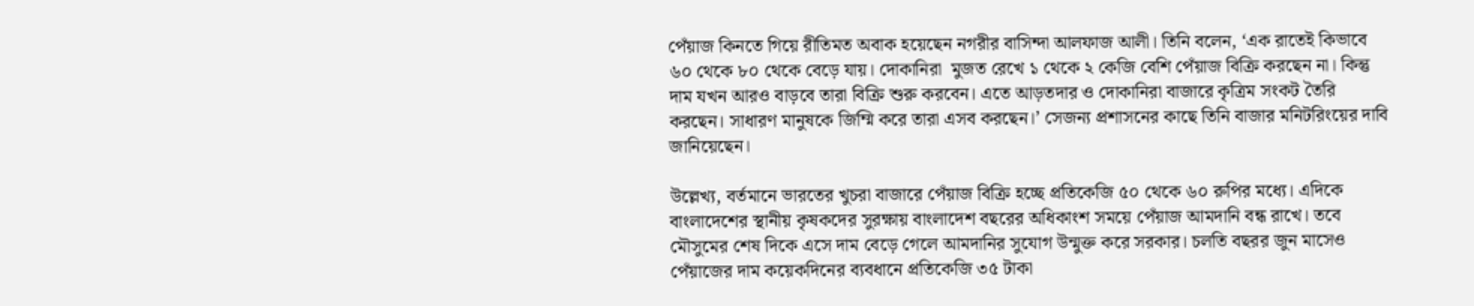পেঁয়াজ কিনতে গিয়ে রীতিমত অবাক হয়েছেন নগরীর বাসিন্দা আলফাজ আলী। তিনি বলেন, ‘এক রাতেই কিভাবে ৬০ থেকে ৮০ থেকে বেড়ে যায়। দোকানিরা  মুজত রেখে ১ থেকে ২ কেজি বেশি পেঁয়াজ বিক্রি করছেন না। কিন্তু দাম যখন আরও বাড়বে তারা বিক্রি শুরু করবেন। এতে আড়তদার ও দোকানিরা বাজারে কৃত্রিম সংকট তৈরি করছেন। সাধারণ মানুষকে জিম্মি করে তারা এসব করছেন।’ সেজন্য প্রশাসনের কাছে তিনি বাজার মনিটরিংয়ের দাবি জানিয়েছেন।

উল্লেখ্য, বর্তমানে ভারতের খুচরা বাজারে পেঁয়াজ বিক্রি হচ্ছে প্রতিকেজি ৫০ থেকে ৬০ রুপির মধ্যে। এদিকে বাংলাদেশের স্থানীয় কৃষকদের সুরক্ষায় বাংলাদেশ বছরের অধিকাংশ সময়ে পেঁয়াজ আমদানি বন্ধ রাখে। তবে মৌসুমের শেষ দিকে এসে দাম বেড়ে গেলে আমদানির সুযোগ উন্মুক্ত করে সরকার। চলতি বছরর জুন মাসেও পেঁয়াজের দাম কয়েকদিনের ব্যবধানে প্রতিকেজি ৩৫ টাকা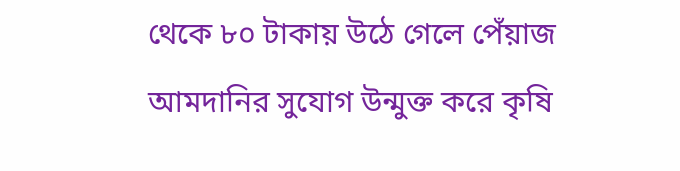থেকে ৮০ টাকায় উঠে গেলে পেঁয়াজ আমদানির সুযোগ উন্মুক্ত করে কৃষি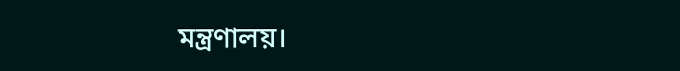মন্ত্রণালয়।